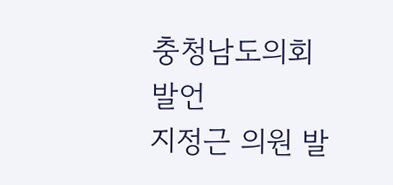충청남도의회 발언
지정근 의원 발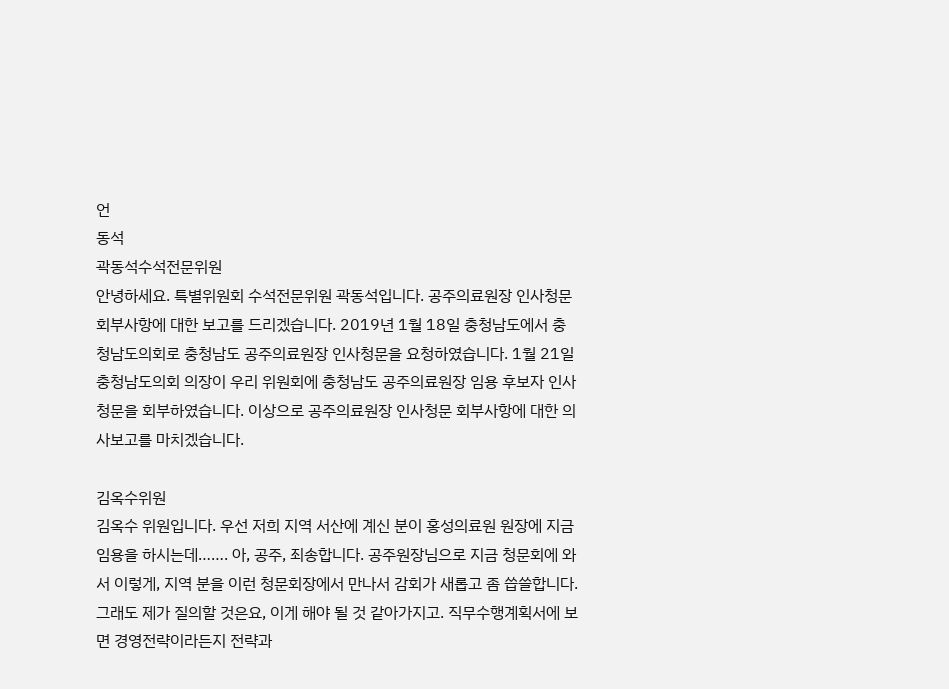언
동석
곽동석수석전문위원
안녕하세요. 특별위원회 수석전문위원 곽동석입니다. 공주의료원장 인사청문 회부사항에 대한 보고를 드리겠습니다. 2019년 1월 18일 충청남도에서 충청남도의회로 충청남도 공주의료원장 인사청문을 요청하였습니다. 1월 21일 충청남도의회 의장이 우리 위원회에 충청남도 공주의료원장 임용 후보자 인사청문을 회부하였습니다. 이상으로 공주의료원장 인사청문 회부사항에 대한 의사보고를 마치겠습니다.

김옥수위원
김옥수 위원입니다. 우선 저희 지역 서산에 계신 분이 홍성의료원 원장에 지금 임용을 하시는데……. 아, 공주, 죄송합니다. 공주원장님으로 지금 청문회에 와서 이렇게, 지역 분을 이런 청문회장에서 만나서 감회가 새롭고 좀 씁쓸합니다. 그래도 제가 질의할 것은요, 이게 해야 될 것 같아가지고. 직무수행계획서에 보면 경영전략이라든지 전략과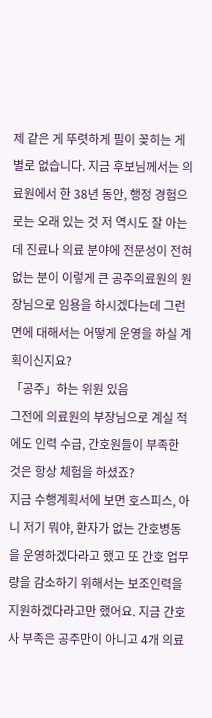제 같은 게 뚜렷하게 필이 꽂히는 게 별로 없습니다. 지금 후보님께서는 의료원에서 한 38년 동안, 행정 경험으로는 오래 있는 것 저 역시도 잘 아는데 진료나 의료 분야에 전문성이 전혀 없는 분이 이렇게 큰 공주의료원의 원장님으로 임용을 하시겠다는데 그런 면에 대해서는 어떻게 운영을 하실 계획이신지요?
「공주」하는 위원 있음
그전에 의료원의 부장님으로 계실 적에도 인력 수급, 간호원들이 부족한 것은 항상 체험을 하셨죠?
지금 수행계획서에 보면 호스피스, 아니 저기 뭐야, 환자가 없는 간호병동을 운영하겠다라고 했고 또 간호 업무량을 감소하기 위해서는 보조인력을 지원하겠다라고만 했어요. 지금 간호사 부족은 공주만이 아니고 4개 의료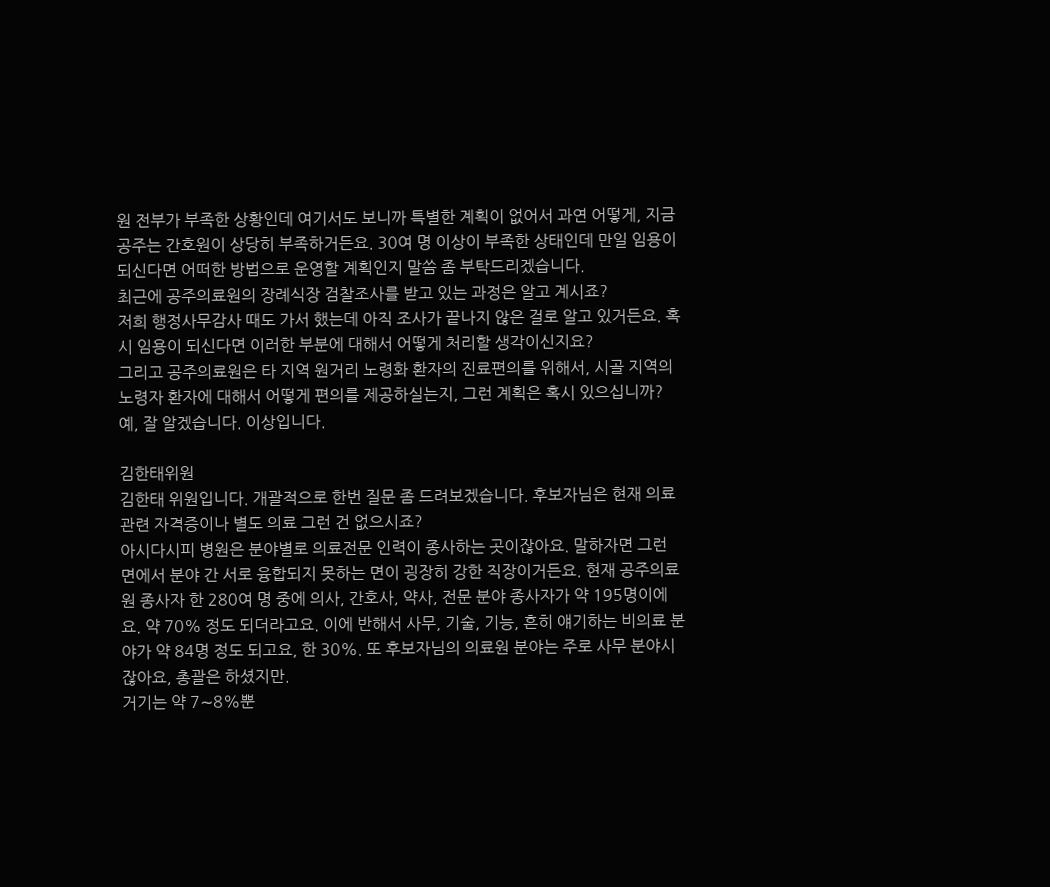원 전부가 부족한 상황인데 여기서도 보니까 특별한 계획이 없어서 과연 어떻게, 지금 공주는 간호원이 상당히 부족하거든요. 30여 명 이상이 부족한 상태인데 만일 임용이 되신다면 어떠한 방법으로 운영할 계획인지 말씀 좀 부탁드리겠습니다.
최근에 공주의료원의 장례식장 검찰조사를 받고 있는 과정은 알고 계시죠?
저희 행정사무감사 때도 가서 했는데 아직 조사가 끝나지 않은 걸로 알고 있거든요. 혹시 임용이 되신다면 이러한 부분에 대해서 어떻게 처리할 생각이신지요?
그리고 공주의료원은 타 지역 원거리 노령화 환자의 진료편의를 위해서, 시골 지역의 노령자 환자에 대해서 어떻게 편의를 제공하실는지, 그런 계획은 혹시 있으십니까?
예, 잘 알겠습니다. 이상입니다.

김한태위원
김한태 위원입니다. 개괄적으로 한번 질문 좀 드려보겠습니다. 후보자님은 현재 의료 관련 자격증이나 별도 의료 그런 건 없으시죠?
아시다시피 병원은 분야별로 의료전문 인력이 종사하는 곳이잖아요. 말하자면 그런 면에서 분야 간 서로 융합되지 못하는 면이 굉장히 강한 직장이거든요. 현재 공주의료원 종사자 한 280여 명 중에 의사, 간호사, 약사, 전문 분야 종사자가 약 195명이에요. 약 70% 정도 되더라고요. 이에 반해서 사무, 기술, 기능, 흔히 얘기하는 비의료 분야가 약 84명 정도 되고요, 한 30%. 또 후보자님의 의료원 분야는 주로 사무 분야시잖아요, 총괄은 하셨지만.
거기는 약 7∼8%뿐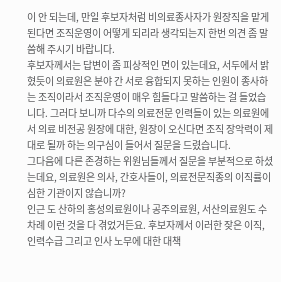이 안 되는데, 만일 후보자처럼 비의료종사자가 원장직을 맡게 된다면 조직운영이 어떻게 되리라 생각되는지 한번 의견 좀 말씀해 주시기 바랍니다.
후보자께서는 답변이 좀 피상적인 면이 있는데요, 서두에서 밝혔듯이 의료원은 분야 간 서로 융합되지 못하는 인원이 종사하는 조직이라서 조직운영이 매우 힘들다고 말씀하는 걸 들었습니다. 그러다 보니까 다수의 의료전문 인력들이 있는 의료원에서 의료 비전공 원장에 대한, 원장이 오신다면 조직 장악력이 제대로 될까 하는 의구심이 들어서 질문을 드렸습니다.
그다음에 다른 존경하는 위원님들께서 질문을 부분적으로 하셨는데요, 의료원은 의사, 간호사들이, 의료전문직종의 이직률이 심한 기관이지 않습니까?
인근 도 산하의 홍성의료원이나 공주의료원, 서산의료원도 수차례 이런 것을 다 겪었거든요. 후보자께서 이러한 잦은 이직, 인력수급 그리고 인사 노무에 대한 대책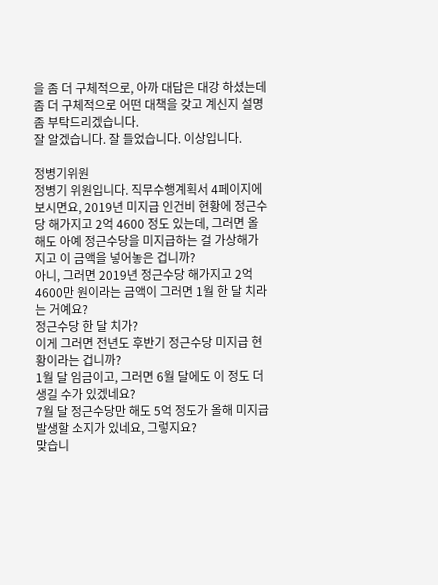을 좀 더 구체적으로, 아까 대답은 대강 하셨는데 좀 더 구체적으로 어떤 대책을 갖고 계신지 설명 좀 부탁드리겠습니다.
잘 알겠습니다. 잘 들었습니다. 이상입니다.

정병기위원
정병기 위원입니다. 직무수행계획서 4페이지에 보시면요, 2019년 미지급 인건비 현황에 정근수당 해가지고 2억 4600 정도 있는데, 그러면 올해도 아예 정근수당을 미지급하는 걸 가상해가지고 이 금액을 넣어놓은 겁니까?
아니, 그러면 2019년 정근수당 해가지고 2억 4600만 원이라는 금액이 그러면 1월 한 달 치라는 거예요?
정근수당 한 달 치가?
이게 그러면 전년도 후반기 정근수당 미지급 현황이라는 겁니까?
1월 달 임금이고, 그러면 6월 달에도 이 정도 더 생길 수가 있겠네요?
7월 달 정근수당만 해도 5억 정도가 올해 미지급 발생할 소지가 있네요, 그렇지요?
맞습니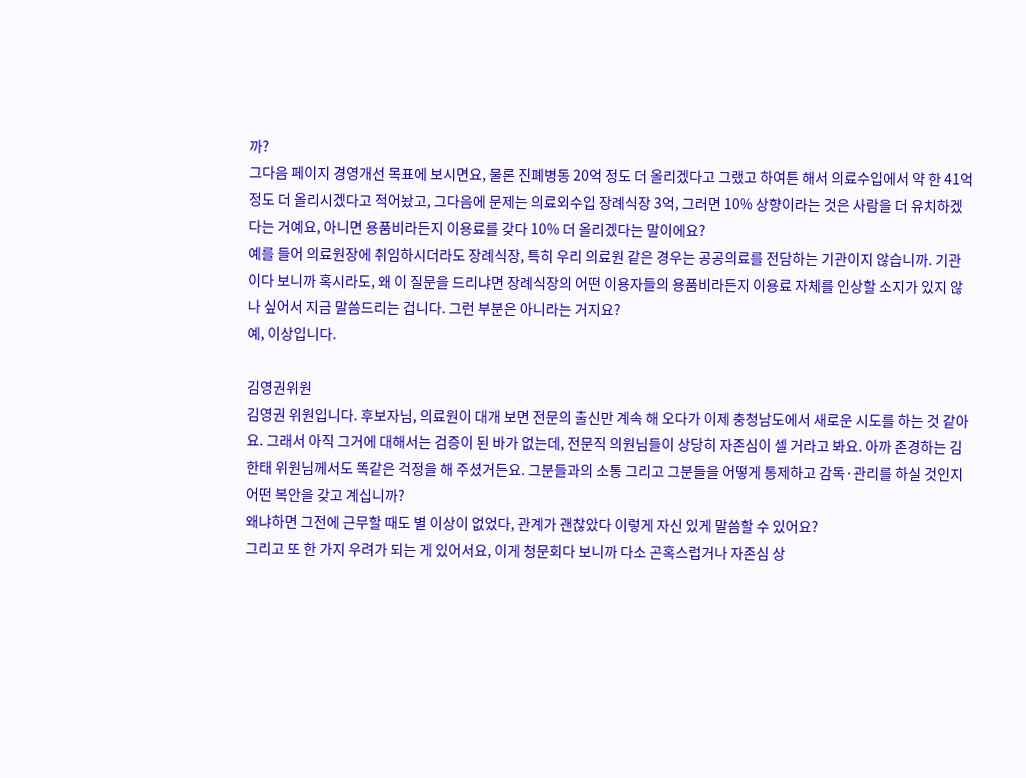까?
그다음 페이지 경영개선 목표에 보시면요, 물론 진폐병동 20억 정도 더 올리겠다고 그랬고 하여튼 해서 의료수입에서 약 한 41억 정도 더 올리시겠다고 적어놨고, 그다음에 문제는 의료외수입 장례식장 3억, 그러면 10% 상향이라는 것은 사람을 더 유치하겠다는 거예요, 아니면 용품비라든지 이용료를 갖다 10% 더 올리겠다는 말이에요?
예를 들어 의료원장에 취임하시더라도 장례식장, 특히 우리 의료원 같은 경우는 공공의료를 전담하는 기관이지 않습니까. 기관이다 보니까 혹시라도, 왜 이 질문을 드리냐면 장례식장의 어떤 이용자들의 용품비라든지 이용료 자체를 인상할 소지가 있지 않나 싶어서 지금 말씀드리는 겁니다. 그런 부분은 아니라는 거지요?
예, 이상입니다.

김영권위원
김영권 위원입니다. 후보자님, 의료원이 대개 보면 전문의 출신만 계속 해 오다가 이제 충청남도에서 새로운 시도를 하는 것 같아요. 그래서 아직 그거에 대해서는 검증이 된 바가 없는데, 전문직 의원님들이 상당히 자존심이 셀 거라고 봐요. 아까 존경하는 김한태 위원님께서도 똑같은 걱정을 해 주셨거든요. 그분들과의 소통 그리고 그분들을 어떻게 통제하고 감독·관리를 하실 것인지 어떤 복안을 갖고 계십니까?
왜냐하면 그전에 근무할 때도 별 이상이 없었다, 관계가 괜찮았다 이렇게 자신 있게 말씀할 수 있어요?
그리고 또 한 가지 우려가 되는 게 있어서요, 이게 청문회다 보니까 다소 곤혹스럽거나 자존심 상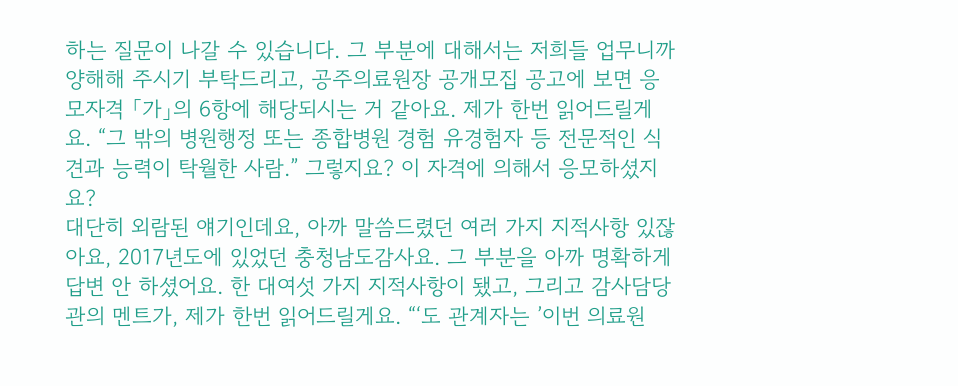하는 질문이 나갈 수 있습니다. 그 부분에 대해서는 저희들 업무니까 양해해 주시기 부탁드리고, 공주의료원장 공개모집 공고에 보면 응모자격 「가」의 6항에 해당되시는 거 같아요. 제가 한번 읽어드릴게요. “그 밖의 병원행정 또는 종합병원 경험 유경험자 등 전문적인 식견과 능력이 탁월한 사람.” 그렇지요? 이 자격에 의해서 응모하셨지요?
대단히 외람된 얘기인데요, 아까 말씀드렸던 여러 가지 지적사항 있잖아요, 2017년도에 있었던 충청남도감사요. 그 부분을 아까 명확하게 답변 안 하셨어요. 한 대여섯 가지 지적사항이 됐고, 그리고 감사담당관의 멘트가, 제가 한번 읽어드릴게요. “‘도 관계자는 ’이번 의료원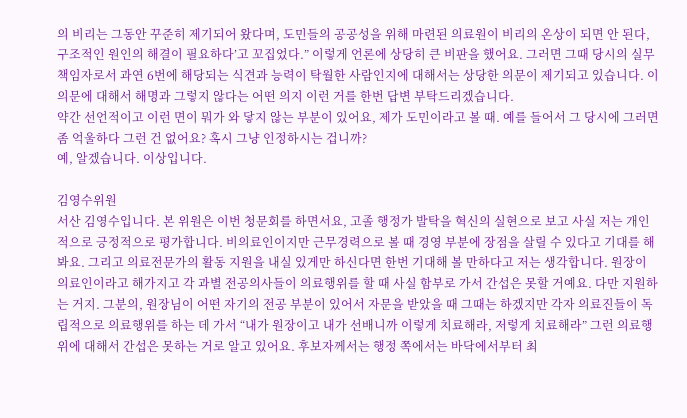의 비리는 그동안 꾸준히 제기되어 왔다며, 도민들의 공공성을 위해 마련된 의료원이 비리의 온상이 되면 안 된다, 구조적인 원인의 해결이 필요하다’고 꼬집었다.” 이렇게 언론에 상당히 큰 비판을 했어요. 그러면 그때 당시의 실무 책임자로서 과연 6번에 해당되는 식견과 능력이 탁월한 사람인지에 대해서는 상당한 의문이 제기되고 있습니다. 이 의문에 대해서 해명과 그렇지 않다는 어떤 의지 이런 거를 한번 답변 부탁드리겠습니다.
약간 선언적이고 이런 면이 뭐가 와 닿지 않는 부분이 있어요, 제가 도민이라고 볼 때. 예를 들어서 그 당시에 그러면 좀 억울하다 그런 건 없어요? 혹시 그냥 인정하시는 겁니까?
예, 알겠습니다. 이상입니다.

김영수위원
서산 김영수입니다. 본 위원은 이번 청문회를 하면서요, 고졸 행정가 발탁을 혁신의 실현으로 보고 사실 저는 개인적으로 긍정적으로 평가합니다. 비의료인이지만 근무경력으로 볼 때 경영 부분에 장점을 살릴 수 있다고 기대를 해 봐요. 그리고 의료전문가의 활동 지원을 내실 있게만 하신다면 한번 기대해 볼 만하다고 저는 생각합니다. 원장이 의료인이라고 해가지고 각 과별 전공의사들이 의료행위를 할 때 사실 함부로 가서 간섭은 못할 거예요. 다만 지원하는 거지. 그분의, 원장님이 어떤 자기의 전공 부분이 있어서 자문을 받았을 때 그때는 하겠지만 각자 의료진들이 독립적으로 의료행위를 하는 데 가서 “내가 원장이고 내가 선배니까 이렇게 치료해라, 저렇게 치료해라” 그런 의료행위에 대해서 간섭은 못하는 거로 알고 있어요. 후보자께서는 행정 쪽에서는 바닥에서부터 최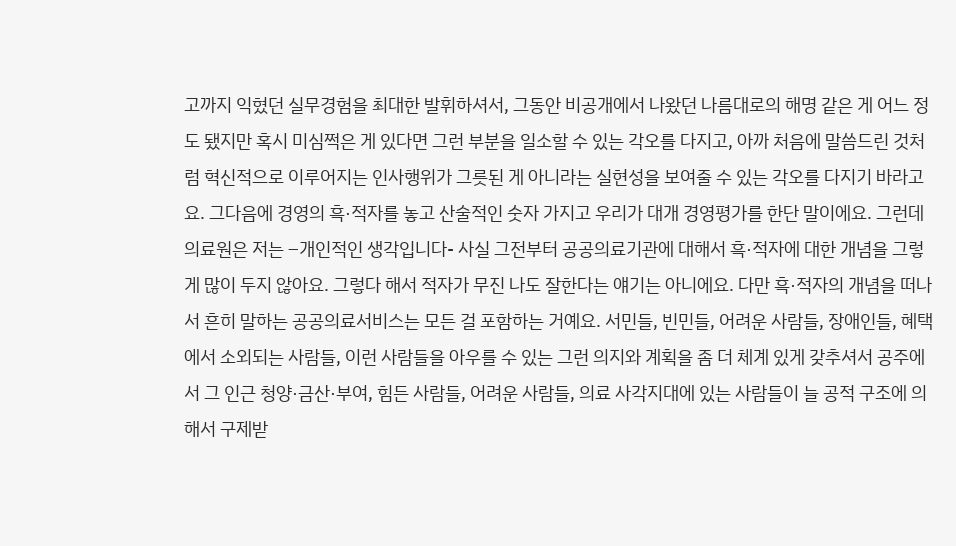고까지 익혔던 실무경험을 최대한 발휘하셔서, 그동안 비공개에서 나왔던 나름대로의 해명 같은 게 어느 정도 됐지만 혹시 미심쩍은 게 있다면 그런 부분을 일소할 수 있는 각오를 다지고, 아까 처음에 말씀드린 것처럼 혁신적으로 이루어지는 인사행위가 그릇된 게 아니라는 실현성을 보여줄 수 있는 각오를 다지기 바라고요. 그다음에 경영의 흑·적자를 놓고 산술적인 숫자 가지고 우리가 대개 경영평가를 한단 말이에요. 그런데 의료원은 저는 –개인적인 생각입니다- 사실 그전부터 공공의료기관에 대해서 흑·적자에 대한 개념을 그렇게 많이 두지 않아요. 그렇다 해서 적자가 무진 나도 잘한다는 얘기는 아니에요. 다만 흑·적자의 개념을 떠나서 흔히 말하는 공공의료서비스는 모든 걸 포함하는 거예요. 서민들, 빈민들, 어려운 사람들, 장애인들, 혜택에서 소외되는 사람들, 이런 사람들을 아우를 수 있는 그런 의지와 계획을 좀 더 체계 있게 갖추셔서 공주에서 그 인근 청양·금산·부여, 힘든 사람들, 어려운 사람들, 의료 사각지대에 있는 사람들이 늘 공적 구조에 의해서 구제받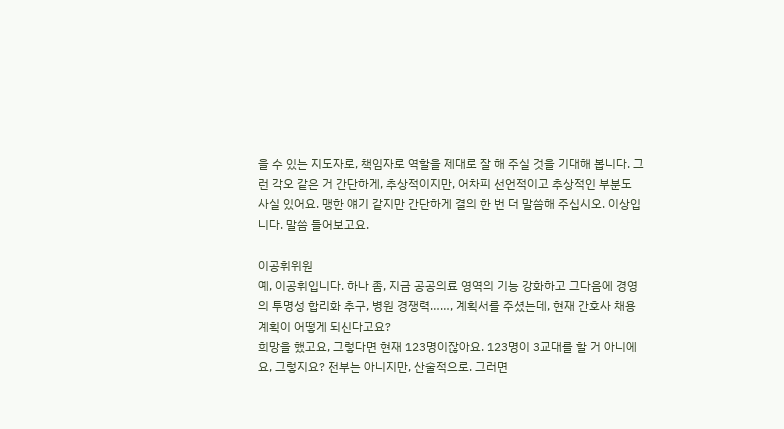을 수 있는 지도자로, 책임자로 역할을 제대로 잘 해 주실 것을 기대해 봅니다. 그런 각오 같은 거 간단하게, 추상적이지만, 어차피 선언적이고 추상적인 부분도 사실 있어요. 맹한 얘기 같지만 간단하게 결의 한 번 더 말씀해 주십시오. 이상입니다. 말씀 들어보고요.

이공휘위원
예, 이공휘입니다. 하나 좀, 지금 공공의료 영역의 기능 강화하고 그다음에 경영의 투명성 합리화 추구, 병원 경쟁력……, 계획서를 주셨는데, 현재 간호사 채용계획이 어떻게 되신다고요?
희망을 했고요, 그렇다면 현재 123명이잖아요. 123명이 3교대를 할 거 아니에요, 그렇지요? 전부는 아니지만, 산술적으로. 그러면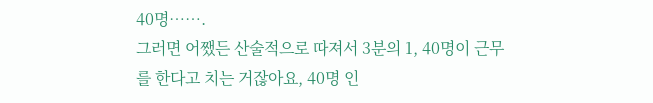40명…….
그러면 어쨌든 산술적으로 따져서 3분의 1, 40명이 근무를 한다고 치는 거잖아요, 40명 인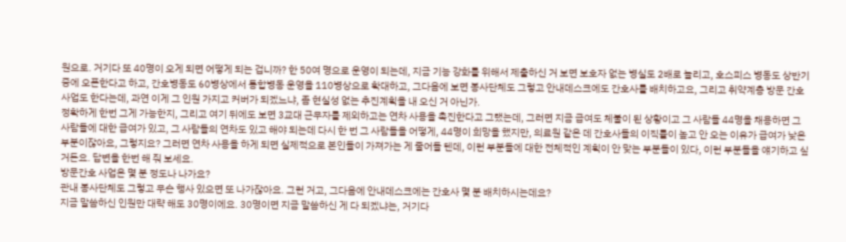원으로. 거기다 또 40명이 오게 되면 어떻게 되는 겁니까? 한 50여 명으로 운영이 되는데, 지금 기능 강화를 위해서 제출하신 거 보면 보호자 없는 병실도 2배로 늘리고, 호스피스 병동도 상반기 중에 오픈한다고 하고, 간호병동도 60병상에서 통합병동 운영을 110병상으로 확대하고, 그다음에 보면 봉사단체도 그렇고 안내데스크에도 간호사를 배치하고요, 그리고 취약계층 방문 간호사업도 한다는데, 과연 이게 그 인원 가지고 커버가 되겠느냐, 좀 현실성 없는 추진계획을 내 오신 거 아닌가.
정확하게 한번 그게 가능한지, 그리고 여기 뒤에도 보면 3교대 근무자를 제외하고는 연차 사용을 촉진한다고 그랬는데, 그러면 지금 급여도 체불이 된 상황이고 그 사람들 44명을 채용하면 그 사람들에 대한 급여가 있고, 그 사람들의 연차도 있고 해야 되는데 다시 한 번 그 사람들을 어떻게, 44명이 희망을 했지만, 의료원 같은 데 간호사들의 이직률이 높고 안 오는 이유가 급여가 낮은 부분이잖아요, 그렇지요? 그러면 연차 사용을 하게 되면 실제적으로 본인들이 가져가는 게 줄어들 텐데, 이런 부분들에 대한 전체적인 계획이 안 맞는 부분들이 있다, 이런 부분들을 얘기하고 싶거든요. 답변을 한번 해 줘 보세요.
방문간호 사업은 몇 분 정도나 나가요?
관내 봉사단체도 그렇고 무슨 행사 있으면 또 나가잖아요. 그런 거고, 그다음에 안내데스크에는 간호사 몇 분 배치하시는데요?
지금 말씀하신 인원만 대략 해도 30명이에요. 30명이면 지금 말씀하신 게 다 되겠냐는, 거기다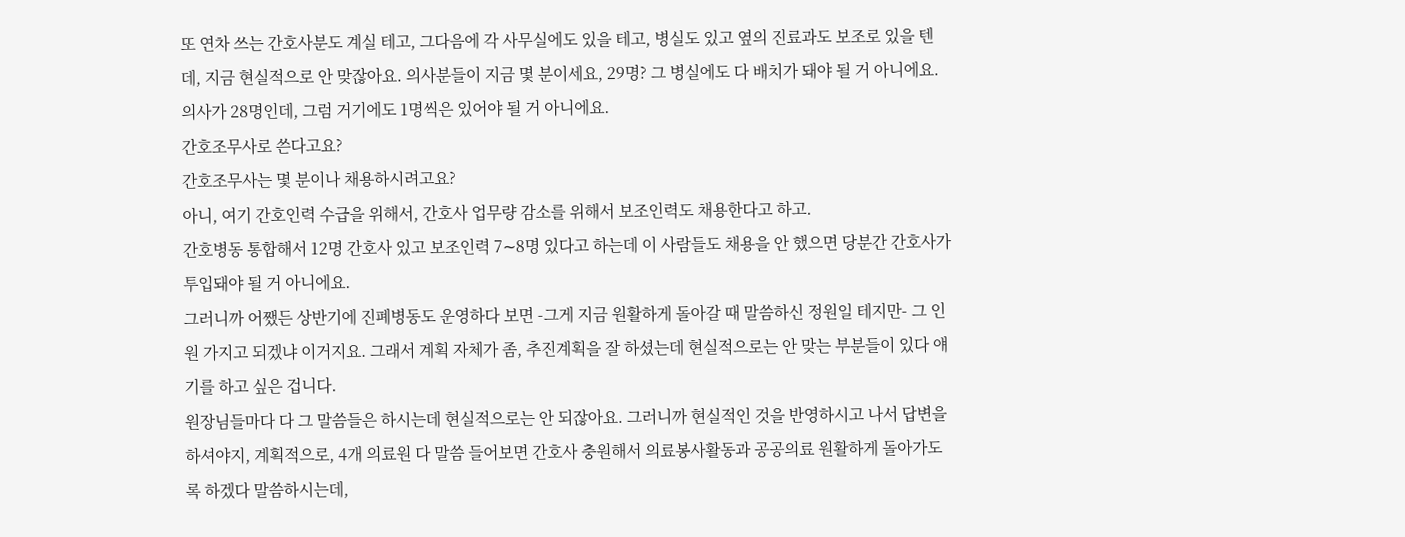또 연차 쓰는 간호사분도 계실 테고, 그다음에 각 사무실에도 있을 테고, 병실도 있고 옆의 진료과도 보조로 있을 텐데, 지금 현실적으로 안 맞잖아요. 의사분들이 지금 몇 분이세요, 29명? 그 병실에도 다 배치가 돼야 될 거 아니에요. 의사가 28명인데, 그럼 거기에도 1명씩은 있어야 될 거 아니에요.
간호조무사로 쓴다고요?
간호조무사는 몇 분이나 채용하시려고요?
아니, 여기 간호인력 수급을 위해서, 간호사 업무량 감소를 위해서 보조인력도 채용한다고 하고.
간호병동 통합해서 12명 간호사 있고 보조인력 7∼8명 있다고 하는데 이 사람들도 채용을 안 했으면 당분간 간호사가 투입돼야 될 거 아니에요.
그러니까 어쨌든 상반기에 진폐병동도 운영하다 보면 -그게 지금 원활하게 돌아갈 때 말씀하신 정원일 테지만- 그 인원 가지고 되겠냐 이거지요. 그래서 계획 자체가 좀, 추진계획을 잘 하셨는데 현실적으로는 안 맞는 부분들이 있다 얘기를 하고 싶은 겁니다.
원장님들마다 다 그 말씀들은 하시는데 현실적으로는 안 되잖아요. 그러니까 현실적인 것을 반영하시고 나서 답변을 하셔야지, 계획적으로, 4개 의료원 다 말씀 들어보면 간호사 충원해서 의료봉사활동과 공공의료 원활하게 돌아가도록 하겠다 말씀하시는데,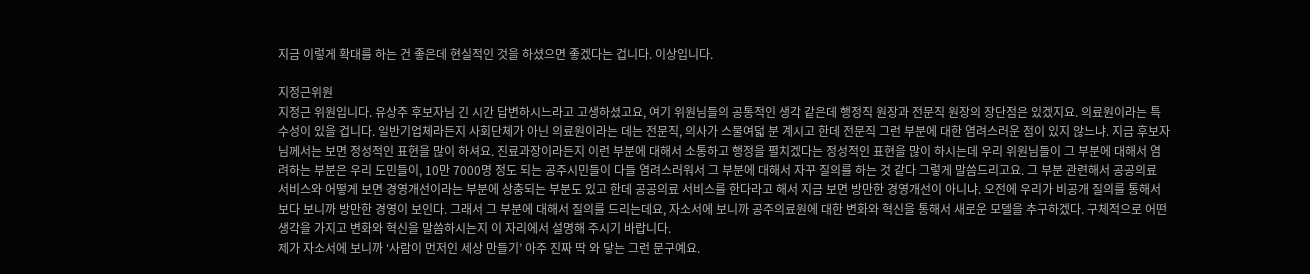지금 이렇게 확대를 하는 건 좋은데 현실적인 것을 하셨으면 좋겠다는 겁니다. 이상입니다.

지정근위원
지정근 위원입니다. 유상주 후보자님 긴 시간 답변하시느라고 고생하셨고요, 여기 위원님들의 공통적인 생각 같은데 행정직 원장과 전문직 원장의 장단점은 있겠지요. 의료원이라는 특수성이 있을 겁니다. 일반기업체라든지 사회단체가 아닌 의료원이라는 데는 전문직, 의사가 스물여덟 분 계시고 한데 전문직 그런 부분에 대한 염려스러운 점이 있지 않느냐. 지금 후보자님께서는 보면 정성적인 표현을 많이 하셔요. 진료과장이라든지 이런 부분에 대해서 소통하고 행정을 펼치겠다는 정성적인 표현을 많이 하시는데 우리 위원님들이 그 부분에 대해서 염려하는 부분은 우리 도민들이, 10만 7000명 정도 되는 공주시민들이 다들 염려스러워서 그 부분에 대해서 자꾸 질의를 하는 것 같다 그렇게 말씀드리고요. 그 부분 관련해서 공공의료 서비스와 어떻게 보면 경영개선이라는 부분에 상충되는 부분도 있고 한데 공공의료 서비스를 한다라고 해서 지금 보면 방만한 경영개선이 아니냐. 오전에 우리가 비공개 질의를 통해서 보다 보니까 방만한 경영이 보인다. 그래서 그 부분에 대해서 질의를 드리는데요, 자소서에 보니까 공주의료원에 대한 변화와 혁신을 통해서 새로운 모델을 추구하겠다. 구체적으로 어떤 생각을 가지고 변화와 혁신을 말씀하시는지 이 자리에서 설명해 주시기 바랍니다.
제가 자소서에 보니까 ‘사람이 먼저인 세상 만들기’ 아주 진짜 딱 와 닿는 그런 문구예요.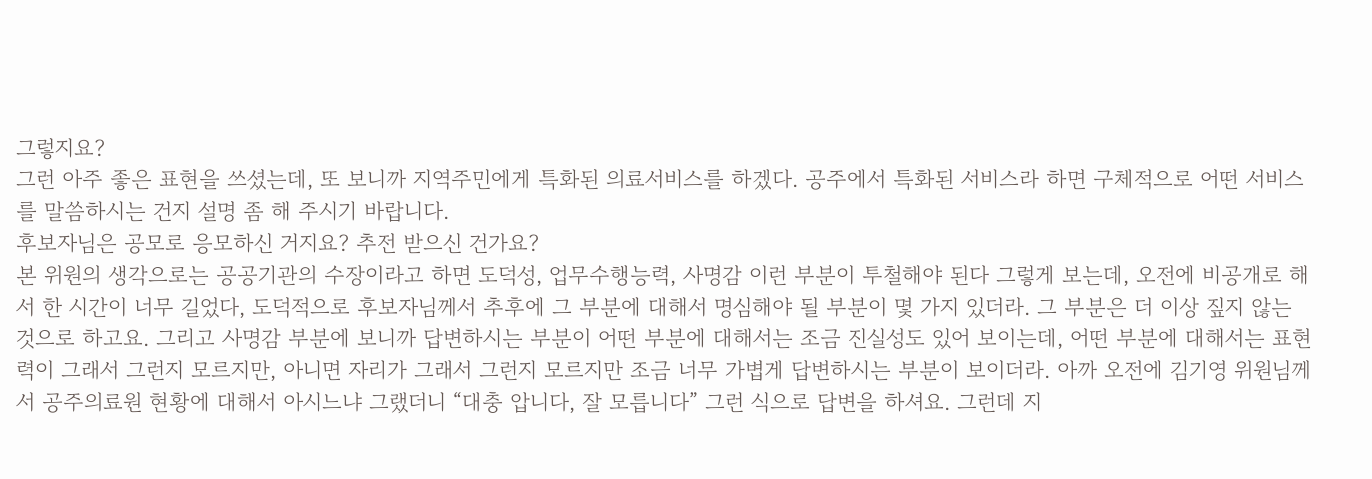그렇지요?
그런 아주 좋은 표현을 쓰셨는데, 또 보니까 지역주민에게 특화된 의료서비스를 하겠다. 공주에서 특화된 서비스라 하면 구체적으로 어떤 서비스를 말씀하시는 건지 설명 좀 해 주시기 바랍니다.
후보자님은 공모로 응모하신 거지요? 추전 받으신 건가요?
본 위원의 생각으로는 공공기관의 수장이라고 하면 도덕성, 업무수행능력, 사명감 이런 부분이 투철해야 된다 그렇게 보는데, 오전에 비공개로 해서 한 시간이 너무 길었다, 도덕적으로 후보자님께서 추후에 그 부분에 대해서 명심해야 될 부분이 몇 가지 있더라. 그 부분은 더 이상 짚지 않는 것으로 하고요. 그리고 사명감 부분에 보니까 답변하시는 부분이 어떤 부분에 대해서는 조금 진실성도 있어 보이는데, 어떤 부분에 대해서는 표현력이 그래서 그런지 모르지만, 아니면 자리가 그래서 그런지 모르지만 조금 너무 가볍게 답변하시는 부분이 보이더라. 아까 오전에 김기영 위원님께서 공주의료원 현황에 대해서 아시느냐 그랬더니 “대충 압니다, 잘 모릅니다” 그런 식으로 답변을 하셔요. 그런데 지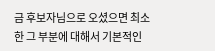금 후보자님으로 오셨으면 최소한 그 부분에 대해서 기본적인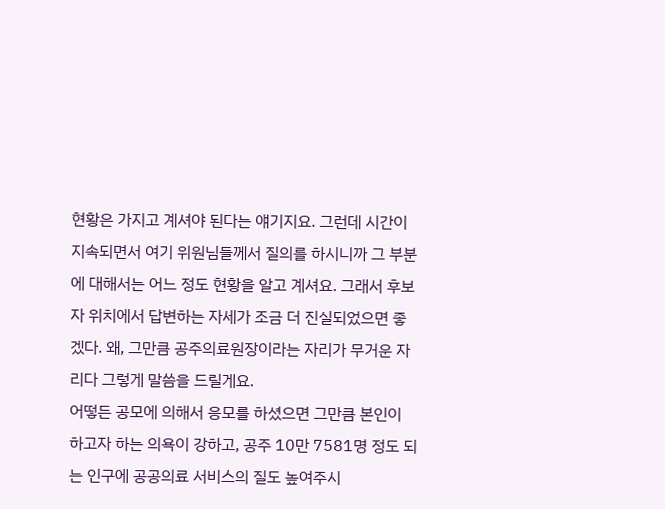현황은 가지고 계셔야 된다는 얘기지요. 그런데 시간이 지속되면서 여기 위원님들께서 질의를 하시니까 그 부분에 대해서는 어느 정도 현황을 알고 계셔요. 그래서 후보자 위치에서 답변하는 자세가 조금 더 진실되었으면 좋겠다. 왜, 그만큼 공주의료원장이라는 자리가 무거운 자리다 그렇게 말씀을 드릴게요.
어떻든 공모에 의해서 응모를 하셨으면 그만큼 본인이 하고자 하는 의욕이 강하고, 공주 10만 7581명 정도 되는 인구에 공공의료 서비스의 질도 높여주시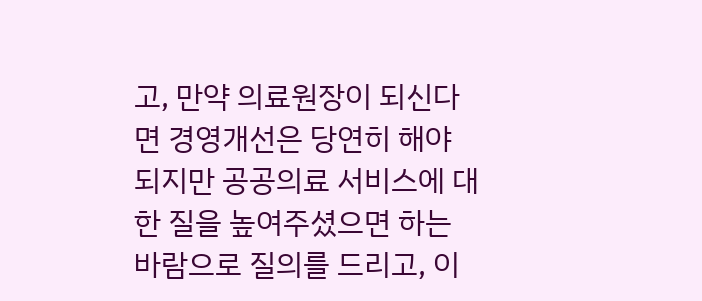고, 만약 의료원장이 되신다면 경영개선은 당연히 해야 되지만 공공의료 서비스에 대한 질을 높여주셨으면 하는 바람으로 질의를 드리고, 이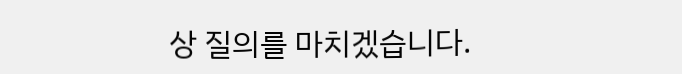상 질의를 마치겠습니다.